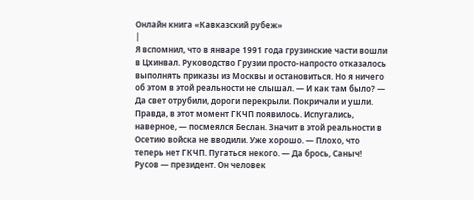Онлайн книга «Кавказский рубеж»
|
Я вспомнил, что в январе 1991 года грузинские части вошли в Цхинвал. Руководство Грузии просто-напросто отказалось выполнять приказы из Москвы и остановиться. Но я ничего об этом в этой реальности не слышал. — И как там было? — Да свет отрубили, дороги перекрыли. Покричали и ушли. Правда, в этот момент ГКЧП появилось. Испугались, наверное, — посмеялся Беслан. Значит в этой реальности в Осетию войска не вводили. Уже хорошо. — Плохо, что теперь нет ГКЧП. Пугаться некого. — Да брось, Саныч! Русов — президент. Он человек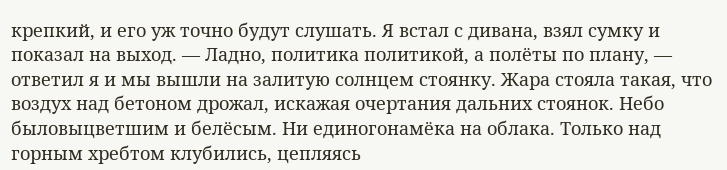крепкий, и его уж точно будут слушать. Я встал с дивана, взял сумку и показал на выход. — Ладно, политика политикой, а полёты по плану, — ответил я и мы вышли на залитую солнцем стоянку. Жара стояла такая, что воздух над бетоном дрожал, искажая очертания дальних стоянок. Небо быловыцветшим и белёсым. Ни единогонамёка на облака. Только над горным хребтом клубились, цепляясь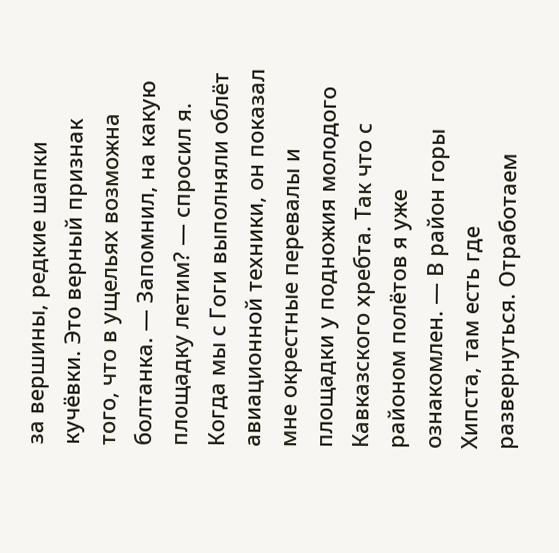за вершины, редкие шапки кучёвки. Это верный признак того, что в ущельях возможна болтанка. — Запомнил, на какую площадку летим? — спросил я. Когда мы с Гоги выполняли облёт авиационной техники, он показал мне окрестные перевалы и площадки у подножия молодого Кавказского хребта. Так что с районом полётов я уже ознакомлен. — В район горы Хипста, там есть где развернуться. Отработаем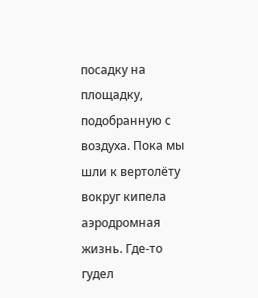посадку на площадку, подобранную с воздуха. Пока мы шли к вертолёту вокруг кипела аэродромная жизнь. Где-то гудел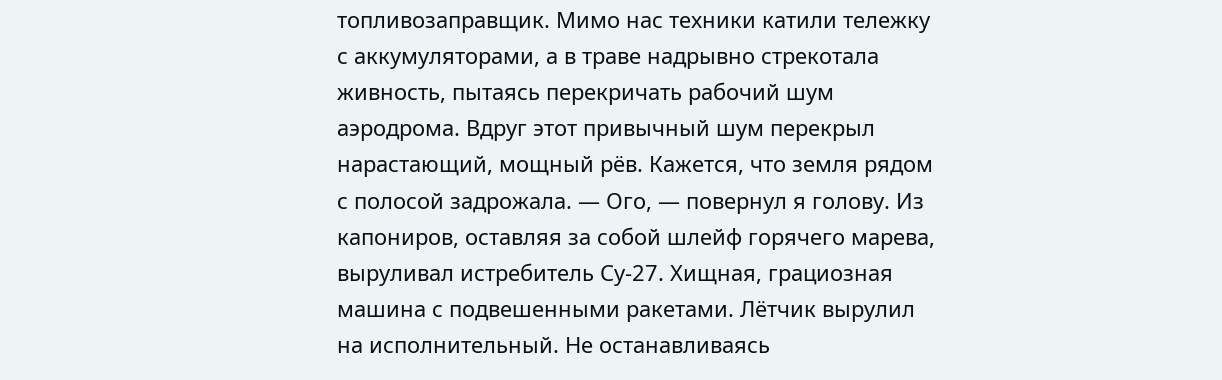топливозаправщик. Мимо нас техники катили тележку с аккумуляторами, а в траве надрывно стрекотала живность, пытаясь перекричать рабочий шум аэродрома. Вдруг этот привычный шум перекрыл нарастающий, мощный рёв. Кажется, что земля рядом с полосой задрожала. — Ого, — повернул я голову. Из капониров, оставляя за собой шлейф горячего марева, выруливал истребитель Су-27. Хищная, грациозная машина с подвешенными ракетами. Лётчик вырулил на исполнительный. Не останавливаясь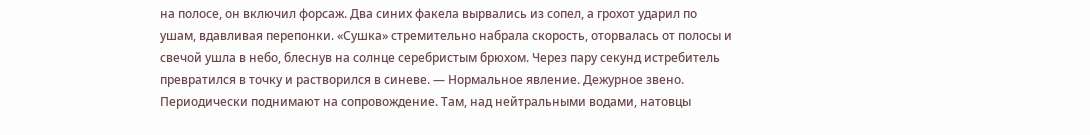на полосе, он включил форсаж. Два синих факела вырвались из сопел, а грохот ударил по ушам, вдавливая перепонки. «Сушка» стремительно набрала скорость, оторвалась от полосы и свечой ушла в небо, блеснув на солнце серебристым брюхом. Через пару секунд истребитель превратился в точку и растворился в синеве. — Нормальное явление. Дежурное звено. Периодически поднимают на сопровождение. Там, над нейтральными водами, натовцы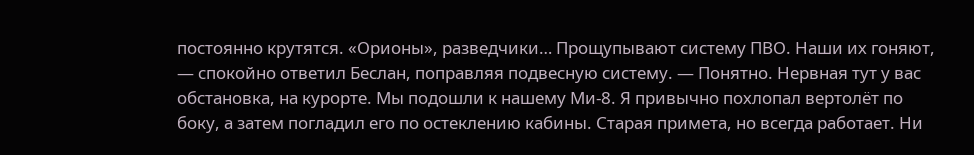постоянно крутятся. «Орионы», разведчики… Прощупывают систему ПВО. Наши их гоняют, — спокойно ответил Беслан, поправляя подвесную систему. — Понятно. Нервная тут у вас обстановка, на курорте. Мы подошли к нашему Ми-8. Я привычно похлопал вертолёт по боку, а затем погладил его по остеклению кабины. Старая примета, но всегда работает. Ни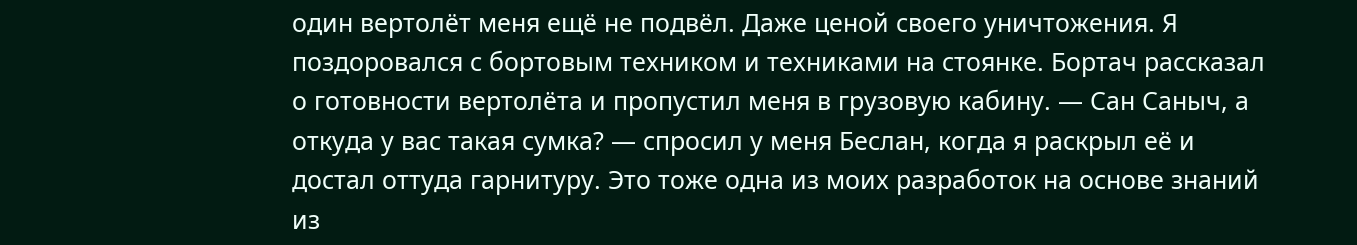один вертолёт меня ещё не подвёл. Даже ценой своего уничтожения. Я поздоровался с бортовым техником и техниками на стоянке. Бортач рассказал о готовности вертолёта и пропустил меня в грузовую кабину. — Сан Саныч, а откуда у вас такая сумка? — спросил у меня Беслан, когда я раскрыл её и достал оттуда гарнитуру. Это тоже одна из моих разработок на основе знаний из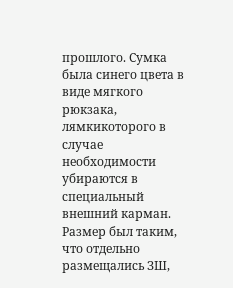прошлого. Сумка была синего цвета в виде мягкого рюкзака, лямкикоторого в случае необходимости убираются в специальный внешний карман. Размер был таким, что отдельно размещались ЗШ,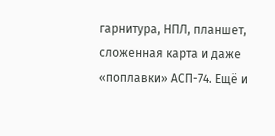гарнитура, НПЛ, планшет, сложенная карта и даже «поплавки» АСП-74. Ещё и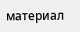материал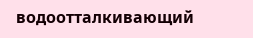водоотталкивающий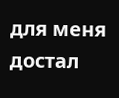для меня достал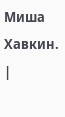Миша Хавкин. |